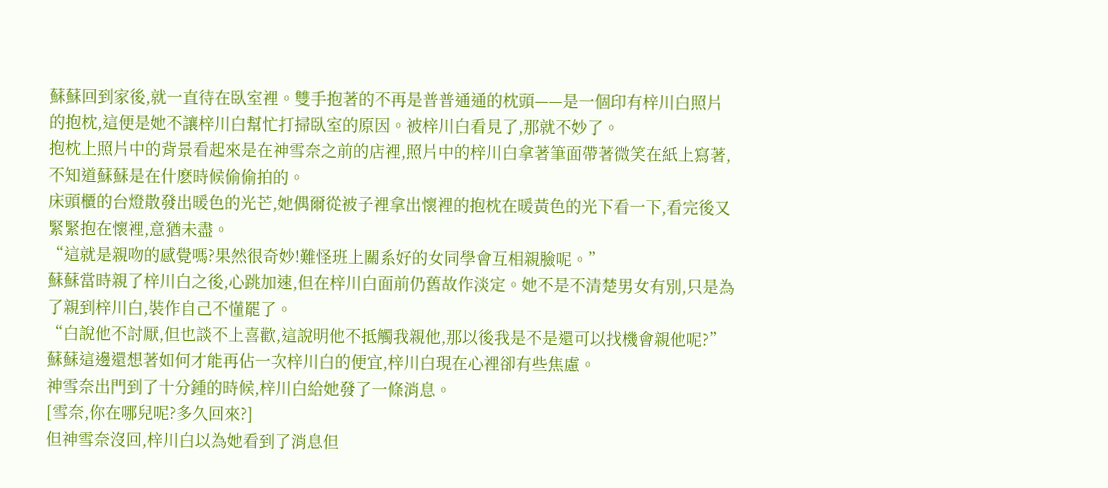蘇蘇回到家後,就一直待在臥室裡。雙手抱著的不再是普普通通的枕頭——是一個印有梓川白照片的抱枕,這便是她不讓梓川白幫忙打掃臥室的原因。被梓川白看見了,那就不妙了。
抱枕上照片中的背景看起來是在神雪奈之前的店裡,照片中的梓川白拿著筆面帶著微笑在紙上寫著,不知道蘇蘇是在什麽時候偷偷拍的。
床頭櫃的台燈散發出暖色的光芒,她偶爾從被子裡拿出懷裡的抱枕在暖黃色的光下看一下,看完後又緊緊抱在懷裡,意猶未盡。
“這就是親吻的感覺嗎?果然很奇妙!難怪班上關系好的女同學會互相親臉呢。”
蘇蘇當時親了梓川白之後,心跳加速,但在梓川白面前仍舊故作淡定。她不是不清楚男女有別,只是為了親到梓川白,裝作自己不懂罷了。
“白說他不討厭,但也談不上喜歡,這說明他不抵觸我親他,那以後我是不是還可以找機會親他呢?”
蘇蘇這邊還想著如何才能再佔一次梓川白的便宜,梓川白現在心裡卻有些焦慮。
神雪奈出門到了十分鍾的時候,梓川白給她發了一條消息。
[雪奈,你在哪兒呢?多久回來?]
但神雪奈沒回,梓川白以為她看到了消息但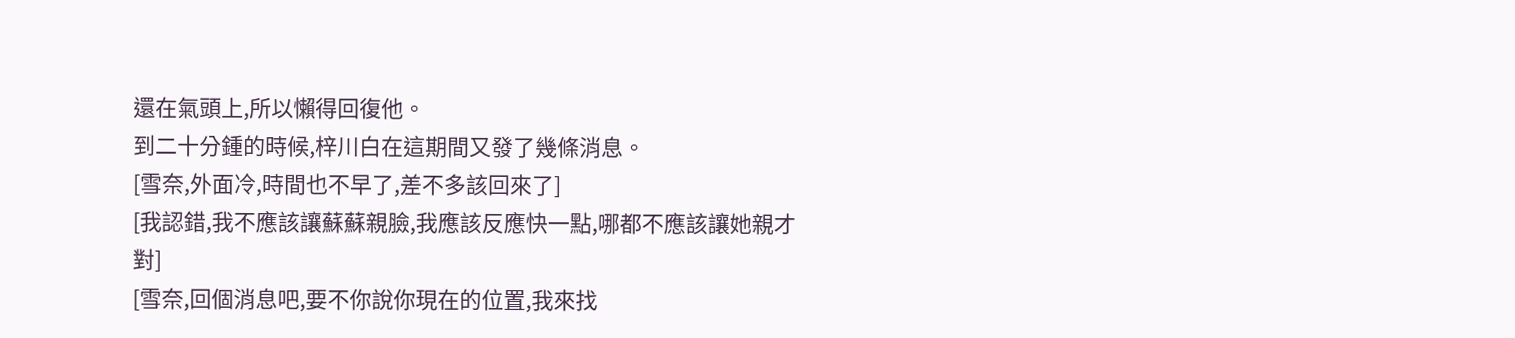還在氣頭上,所以懶得回復他。
到二十分鍾的時候,梓川白在這期間又發了幾條消息。
[雪奈,外面冷,時間也不早了,差不多該回來了]
[我認錯,我不應該讓蘇蘇親臉,我應該反應快一點,哪都不應該讓她親才對]
[雪奈,回個消息吧,要不你說你現在的位置,我來找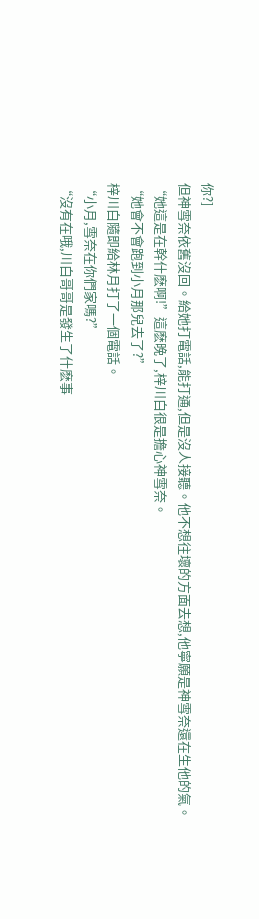你?]
但神雪奈依舊沒回。給她打電話,能打通,但是沒人接聽。他不想往壞的方面去想,他寧願是神雪奈還在生他的氣。
“她這是在幹什麽啊!”這麽晚了,梓川白很是擔心神雪奈。
“她會不會跑到小月那兒去了?”
梓川白隨即給林月打了一個電話。
“小月,雪奈在你們家嗎?”
“沒有在哦,川白哥哥是發生了什麽事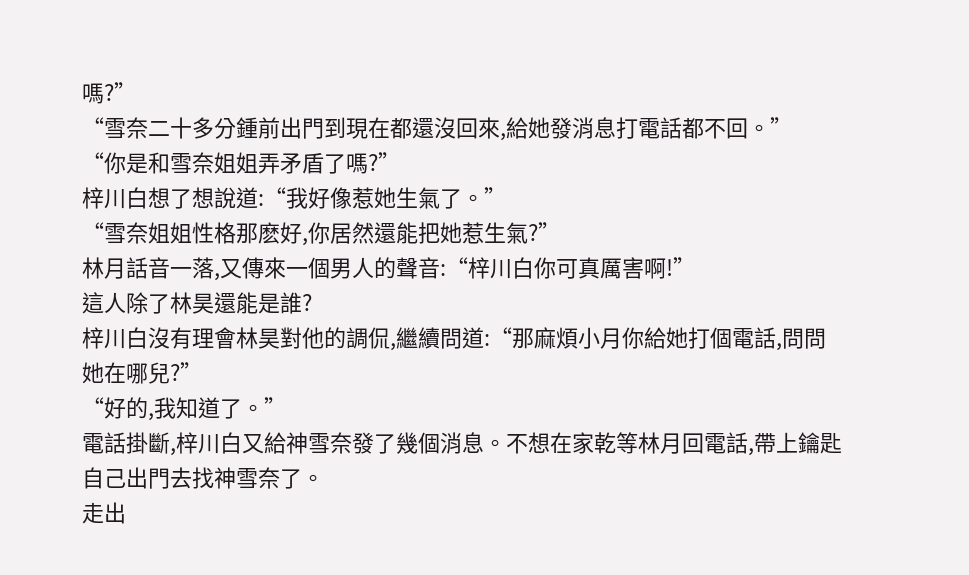嗎?”
“雪奈二十多分鍾前出門到現在都還沒回來,給她發消息打電話都不回。”
“你是和雪奈姐姐弄矛盾了嗎?”
梓川白想了想說道:“我好像惹她生氣了。”
“雪奈姐姐性格那麽好,你居然還能把她惹生氣?”
林月話音一落,又傳來一個男人的聲音:“梓川白你可真厲害啊!”
這人除了林昊還能是誰?
梓川白沒有理會林昊對他的調侃,繼續問道:“那麻煩小月你給她打個電話,問問她在哪兒?”
“好的,我知道了。”
電話掛斷,梓川白又給神雪奈發了幾個消息。不想在家乾等林月回電話,帶上鑰匙自己出門去找神雪奈了。
走出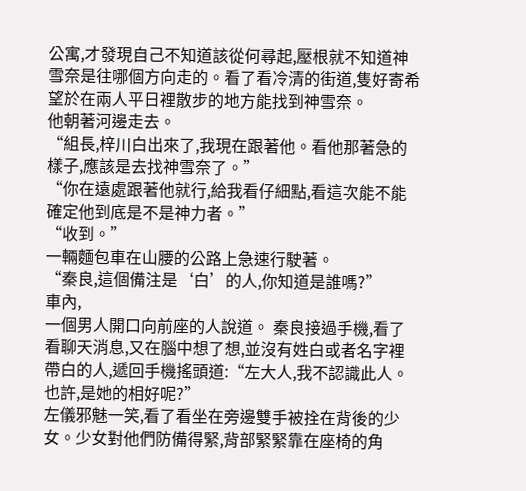公寓,才發現自己不知道該從何尋起,壓根就不知道神雪奈是往哪個方向走的。看了看冷清的街道,隻好寄希望於在兩人平日裡散步的地方能找到神雪奈。
他朝著河邊走去。
“組長,梓川白出來了,我現在跟著他。看他那著急的樣子,應該是去找神雪奈了。”
“你在遠處跟著他就行,給我看仔細點,看這次能不能確定他到底是不是神力者。”
“收到。”
一輛麵包車在山腰的公路上急速行駛著。
“秦良,這個備注是‘白’的人,你知道是誰嗎?”
車內,
一個男人開口向前座的人說道。 秦良接過手機,看了看聊天消息,又在腦中想了想,並沒有姓白或者名字裡帶白的人,遞回手機搖頭道:“左大人,我不認識此人。也許,是她的相好呢?”
左儀邪魅一笑,看了看坐在旁邊雙手被拴在背後的少女。少女對他們防備得緊,背部緊緊靠在座椅的角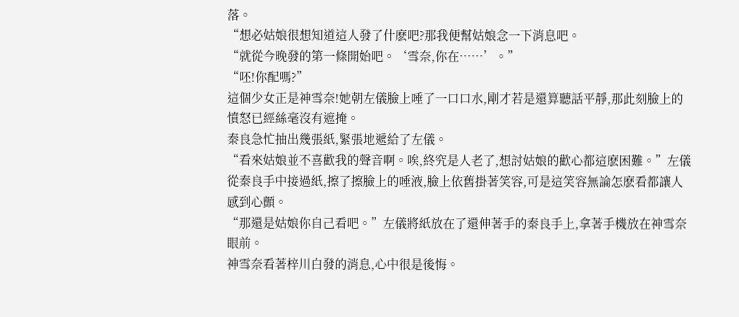落。
“想必姑娘很想知道這人發了什麽吧?那我便幫姑娘念一下消息吧。
“就從今晚發的第一條開始吧。‘雪奈,你在……’。”
“呸!你配嗎?”
這個少女正是神雪奈!她朝左儀臉上唾了一口口水,剛才若是還算聽話平靜,那此刻臉上的憤怒已經絲毫沒有遮掩。
秦良急忙抽出幾張紙,緊張地遞給了左儀。
“看來姑娘並不喜歡我的聲音啊。唉,終究是人老了,想討姑娘的歡心都這麽困難。”左儀從秦良手中接過紙,擦了擦臉上的唾液,臉上依舊掛著笑容,可是這笑容無論怎麽看都讓人感到心顫。
“那還是姑娘你自己看吧。”左儀將紙放在了還伸著手的秦良手上,拿著手機放在神雪奈眼前。
神雪奈看著梓川白發的消息,心中很是後悔。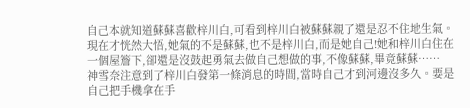自己本就知道蘇蘇喜歡梓川白,可看到梓川白被蘇蘇親了還是忍不住地生氣。現在才恍然大悟,她氣的不是蘇蘇,也不是梓川白,而是她自己!她和梓川白住在一個屋簷下,卻還是沒鼓起勇氣去做自己想做的事,不像蘇蘇,畢竟蘇蘇……
神雪奈注意到了梓川白發第一條消息的時間,當時自己才到河邊沒多久。要是自己把手機拿在手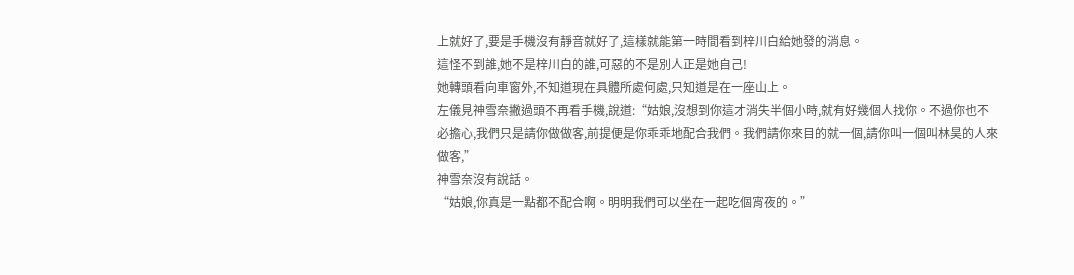上就好了,要是手機沒有靜音就好了,這樣就能第一時間看到梓川白給她發的消息。
這怪不到誰,她不是梓川白的誰,可惡的不是別人正是她自己!
她轉頭看向車窗外,不知道現在具體所處何處,只知道是在一座山上。
左儀見神雪奈撇過頭不再看手機,說道:“姑娘,沒想到你這才消失半個小時,就有好幾個人找你。不過你也不必擔心,我們只是請你做做客,前提便是你乖乖地配合我們。我們請你來目的就一個,請你叫一個叫林昊的人來做客,”
神雪奈沒有說話。
“姑娘,你真是一點都不配合啊。明明我們可以坐在一起吃個宵夜的。”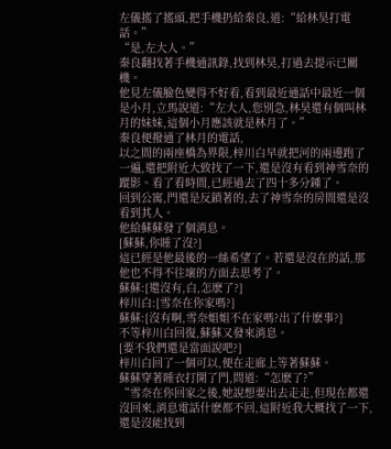左儀搖了搖頭,把手機扔給秦良,道:“給林昊打電話。”
“是,左大人。”
秦良翻找著手機通訊錄,找到林昊,打過去提示已關機。
他見左儀臉色變得不好看,看到最近通話中最近一個是小月,立馬說道:“左大人,您別急,林昊還有個叫林月的妹妹,這個小月應該就是林月了。”
秦良便撥通了林月的電話,
以之間的兩座橋為界限,梓川白早就把河的兩邊跑了一遍,還把附近大致找了一下,還是沒有看到神雪奈的蹤影。看了看時間,已經過去了四十多分鍾了。
回到公寓,門還是反鎖著的,去了神雪奈的房間還是沒看到其人。
他給蘇蘇發了個消息。
[蘇蘇,你睡了沒?]
這已經是他最後的一絲希望了。若還是沒在的話,那他也不得不往壞的方面去思考了。
蘇蘇:[還沒有,白,怎麽了?]
梓川白:[雪奈在你家嗎?]
蘇蘇:[沒有啊,雪奈姐姐不在家嗎?出了什麽事?]
不等梓川白回復,蘇蘇又發來消息。
[要不我們還是當面說吧?]
梓川白回了一個可以,便在走廊上等著蘇蘇。
蘇蘇穿著睡衣打開了門,問道:“怎麽了?”
“雪奈在你回家之後,她說想要出去走走,但現在都還沒回來,消息電話什麽都不回,這附近我大概找了一下,還是沒能找到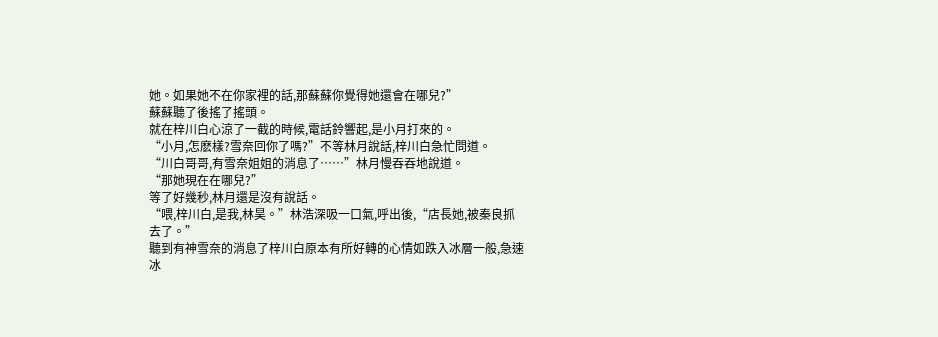她。如果她不在你家裡的話,那蘇蘇你覺得她還會在哪兒?”
蘇蘇聽了後搖了搖頭。
就在梓川白心涼了一截的時候,電話鈴響起,是小月打來的。
“小月,怎麽樣?雪奈回你了嗎?”不等林月說話,梓川白急忙問道。
“川白哥哥,有雪奈姐姐的消息了……”林月慢吞吞地說道。
“那她現在在哪兒?”
等了好幾秒,林月還是沒有說話。
“喂,梓川白,是我,林昊。”林浩深吸一口氣,呼出後,“店長她,被秦良抓去了。”
聽到有神雪奈的消息了梓川白原本有所好轉的心情如跌入冰層一般,急速冰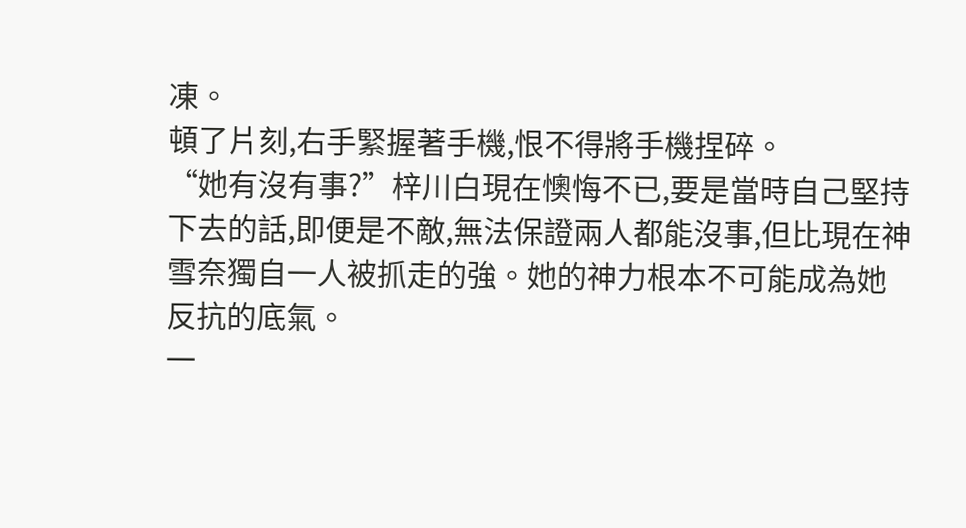凍。
頓了片刻,右手緊握著手機,恨不得將手機捏碎。
“她有沒有事?”梓川白現在懊悔不已,要是當時自己堅持下去的話,即便是不敵,無法保證兩人都能沒事,但比現在神雪奈獨自一人被抓走的強。她的神力根本不可能成為她反抗的底氣。
一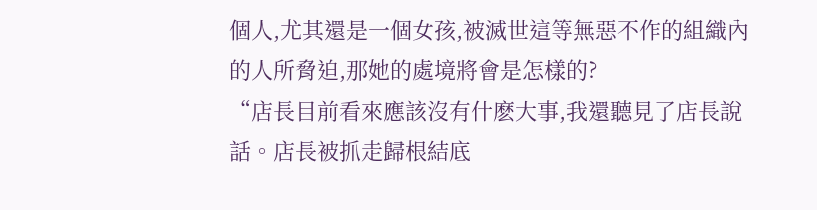個人,尤其還是一個女孩,被滅世這等無惡不作的組織內的人所脅迫,那她的處境將會是怎樣的?
“店長目前看來應該沒有什麽大事,我還聽見了店長說話。店長被抓走歸根結底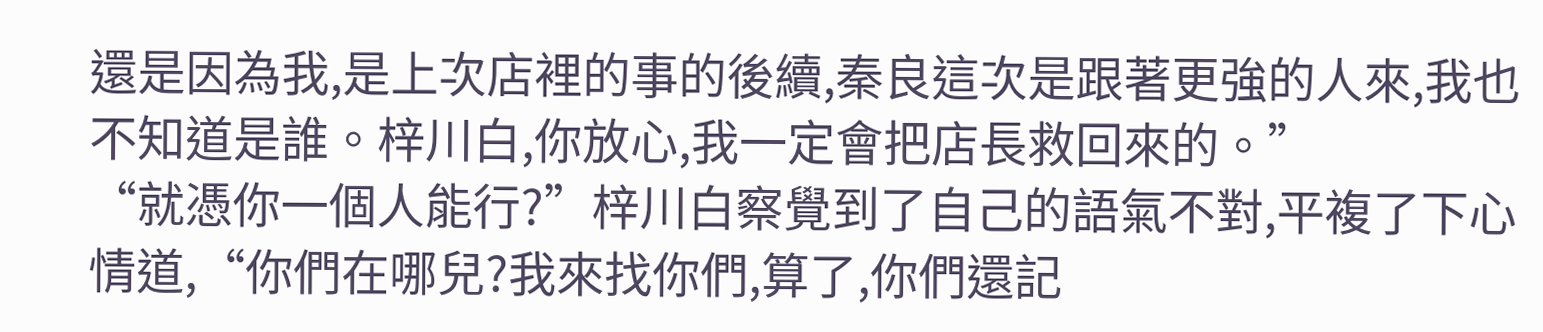還是因為我,是上次店裡的事的後續,秦良這次是跟著更強的人來,我也不知道是誰。梓川白,你放心,我一定會把店長救回來的。”
“就憑你一個人能行?”梓川白察覺到了自己的語氣不對,平複了下心情道,“你們在哪兒?我來找你們,算了,你們還記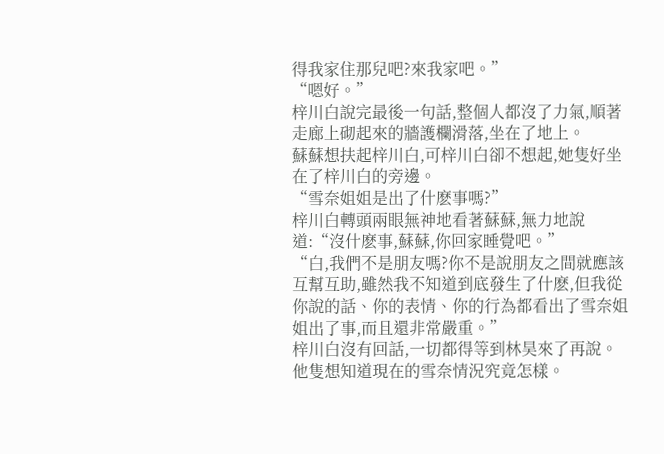得我家住那兒吧?來我家吧。”
“嗯好。”
梓川白說完最後一句話,整個人都沒了力氣,順著走廊上砌起來的牆護欄滑落,坐在了地上。
蘇蘇想扶起梓川白,可梓川白卻不想起,她隻好坐在了梓川白的旁邊。
“雪奈姐姐是出了什麽事嗎?”
梓川白轉頭兩眼無神地看著蘇蘇,無力地說道:“沒什麽事,蘇蘇,你回家睡覺吧。”
“白,我們不是朋友嗎?你不是說朋友之間就應該互幫互助,雖然我不知道到底發生了什麽,但我從你說的話、你的表情、你的行為都看出了雪奈姐姐出了事,而且還非常嚴重。”
梓川白沒有回話,一切都得等到林昊來了再說。
他隻想知道現在的雪奈情況究竟怎樣。